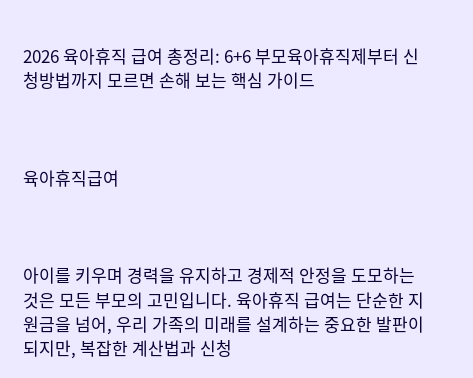2026 육아휴직 급여 총정리: 6+6 부모육아휴직제부터 신청방법까지 모르면 손해 보는 핵심 가이드



육아휴직급여



아이를 키우며 경력을 유지하고 경제적 안정을 도모하는 것은 모든 부모의 고민입니다. 육아휴직 급여는 단순한 지원금을 넘어, 우리 가족의 미래를 설계하는 중요한 발판이 되지만, 복잡한 계산법과 신청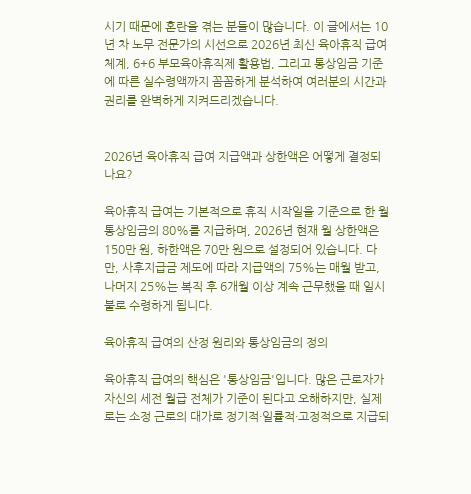시기 때문에 혼란을 겪는 분들이 많습니다. 이 글에서는 10년 차 노무 전문가의 시선으로 2026년 최신 육아휴직 급여 체계, 6+6 부모육아휴직제 활용법, 그리고 통상임금 기준에 따른 실수령액까지 꼼꼼하게 분석하여 여러분의 시간과 권리를 완벽하게 지켜드리겠습니다.


2026년 육아휴직 급여 지급액과 상한액은 어떻게 결정되나요?

육아휴직 급여는 기본적으로 휴직 시작일을 기준으로 한 월 통상임금의 80%를 지급하며, 2026년 현재 월 상한액은 150만 원, 하한액은 70만 원으로 설정되어 있습니다. 다만, 사후지급금 제도에 따라 지급액의 75%는 매월 받고, 나머지 25%는 복직 후 6개월 이상 계속 근무했을 때 일시불로 수령하게 됩니다.

육아휴직 급여의 산정 원리와 통상임금의 정의

육아휴직 급여의 핵심은 '통상임금'입니다. 많은 근로자가 자신의 세전 월급 전체가 기준이 된다고 오해하지만, 실제로는 소정 근로의 대가로 정기적·일률적·고정적으로 지급되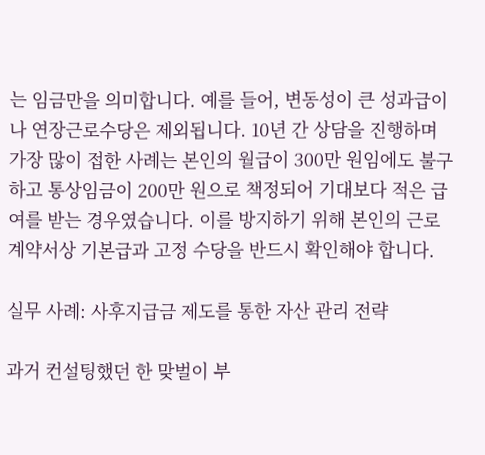는 임금만을 의미합니다. 예를 들어, 변동성이 큰 성과급이나 연장근로수당은 제외됩니다. 10년 간 상담을 진행하며 가장 많이 접한 사례는 본인의 월급이 300만 원임에도 불구하고 통상임금이 200만 원으로 책정되어 기대보다 적은 급여를 받는 경우였습니다. 이를 방지하기 위해 본인의 근로계약서상 기본급과 고정 수당을 반드시 확인해야 합니다.

실무 사례: 사후지급금 제도를 통한 자산 관리 전략

과거 컨설팅했던 한 맞벌이 부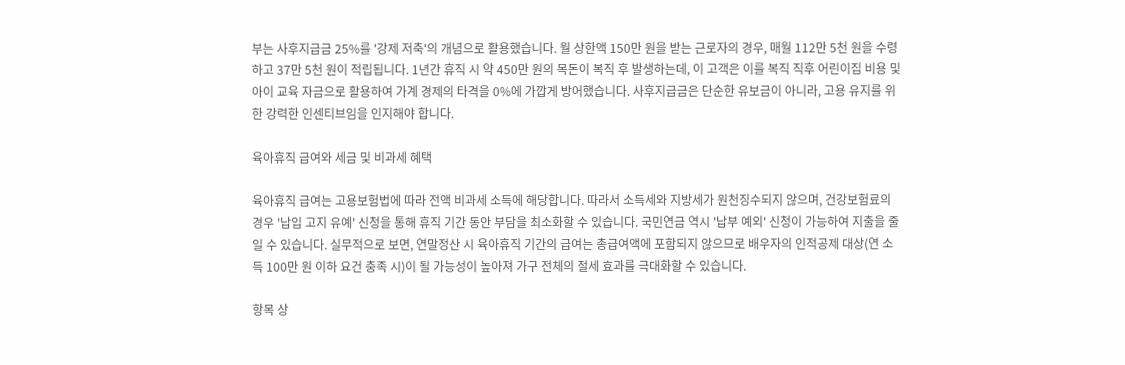부는 사후지급금 25%를 '강제 저축'의 개념으로 활용했습니다. 월 상한액 150만 원을 받는 근로자의 경우, 매월 112만 5천 원을 수령하고 37만 5천 원이 적립됩니다. 1년간 휴직 시 약 450만 원의 목돈이 복직 후 발생하는데, 이 고객은 이를 복직 직후 어린이집 비용 및 아이 교육 자금으로 활용하여 가계 경제의 타격을 0%에 가깝게 방어했습니다. 사후지급금은 단순한 유보금이 아니라, 고용 유지를 위한 강력한 인센티브임을 인지해야 합니다.

육아휴직 급여와 세금 및 비과세 혜택

육아휴직 급여는 고용보험법에 따라 전액 비과세 소득에 해당합니다. 따라서 소득세와 지방세가 원천징수되지 않으며, 건강보험료의 경우 '납입 고지 유예' 신청을 통해 휴직 기간 동안 부담을 최소화할 수 있습니다. 국민연금 역시 '납부 예외' 신청이 가능하여 지출을 줄일 수 있습니다. 실무적으로 보면, 연말정산 시 육아휴직 기간의 급여는 총급여액에 포함되지 않으므로 배우자의 인적공제 대상(연 소득 100만 원 이하 요건 충족 시)이 될 가능성이 높아져 가구 전체의 절세 효과를 극대화할 수 있습니다.

항목 상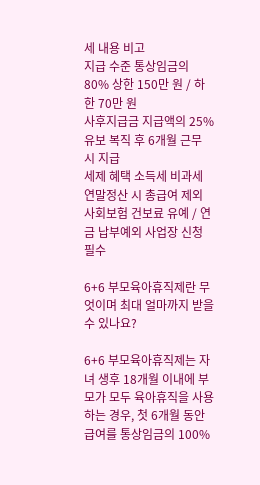세 내용 비고
지급 수준 통상임금의 80% 상한 150만 원 / 하한 70만 원
사후지급금 지급액의 25% 유보 복직 후 6개월 근무 시 지급
세제 혜택 소득세 비과세 연말정산 시 총급여 제외
사회보험 건보료 유예 / 연금 납부예외 사업장 신청 필수

6+6 부모육아휴직제란 무엇이며 최대 얼마까지 받을 수 있나요?

6+6 부모육아휴직제는 자녀 생후 18개월 이내에 부모가 모두 육아휴직을 사용하는 경우, 첫 6개월 동안 급여를 통상임금의 100%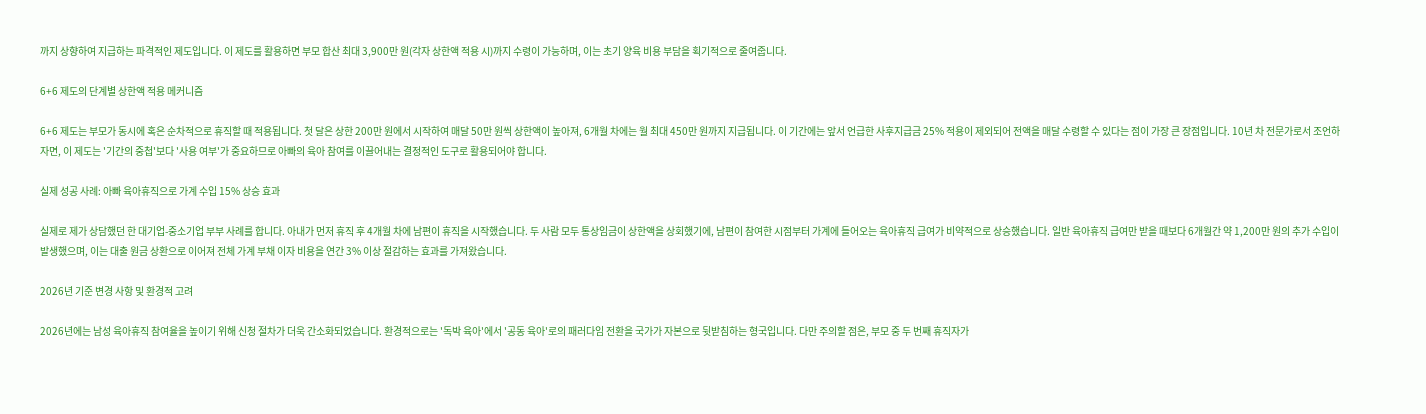까지 상향하여 지급하는 파격적인 제도입니다. 이 제도를 활용하면 부모 합산 최대 3,900만 원(각자 상한액 적용 시)까지 수령이 가능하며, 이는 초기 양육 비용 부담을 획기적으로 줄여줍니다.

6+6 제도의 단계별 상한액 적용 메커니즘

6+6 제도는 부모가 동시에 혹은 순차적으로 휴직할 때 적용됩니다. 첫 달은 상한 200만 원에서 시작하여 매달 50만 원씩 상한액이 높아져, 6개월 차에는 월 최대 450만 원까지 지급됩니다. 이 기간에는 앞서 언급한 사후지급금 25% 적용이 제외되어 전액을 매달 수령할 수 있다는 점이 가장 큰 장점입니다. 10년 차 전문가로서 조언하자면, 이 제도는 '기간의 중첩'보다 '사용 여부'가 중요하므로 아빠의 육아 참여를 이끌어내는 결정적인 도구로 활용되어야 합니다.

실제 성공 사례: 아빠 육아휴직으로 가계 수입 15% 상승 효과

실제로 제가 상담했던 한 대기업-중소기업 부부 사례를 합니다. 아내가 먼저 휴직 후 4개월 차에 남편이 휴직을 시작했습니다. 두 사람 모두 통상임금이 상한액을 상회했기에, 남편이 참여한 시점부터 가계에 들어오는 육아휴직 급여가 비약적으로 상승했습니다. 일반 육아휴직 급여만 받을 때보다 6개월간 약 1,200만 원의 추가 수입이 발생했으며, 이는 대출 원금 상환으로 이어져 전체 가계 부채 이자 비용을 연간 3% 이상 절감하는 효과를 가져왔습니다.

2026년 기준 변경 사항 및 환경적 고려

2026년에는 남성 육아휴직 참여율을 높이기 위해 신청 절차가 더욱 간소화되었습니다. 환경적으로는 '독박 육아'에서 '공동 육아'로의 패러다임 전환을 국가가 자본으로 뒷받침하는 형국입니다. 다만 주의할 점은, 부모 중 두 번째 휴직자가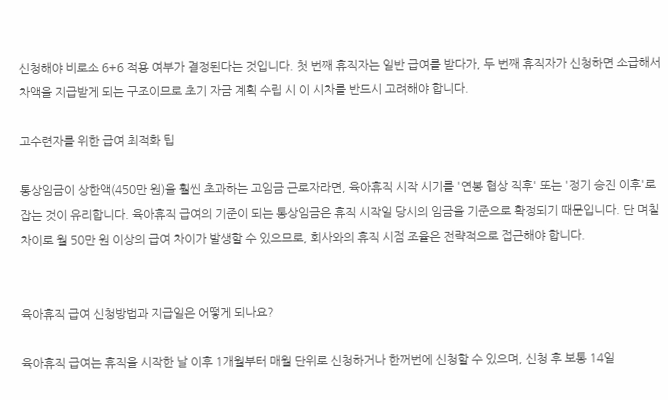신청해야 비로소 6+6 적용 여부가 결정된다는 것입니다. 첫 번째 휴직자는 일반 급여를 받다가, 두 번째 휴직자가 신청하면 소급해서 차액을 지급받게 되는 구조이므로 초기 자금 계획 수립 시 이 시차를 반드시 고려해야 합니다.

고수련자를 위한 급여 최적화 팁

통상임금이 상한액(450만 원)을 훨씬 초과하는 고임금 근로자라면, 육아휴직 시작 시기를 '연봉 협상 직후' 또는 '정기 승진 이후'로 잡는 것이 유리합니다. 육아휴직 급여의 기준이 되는 통상임금은 휴직 시작일 당시의 임금을 기준으로 확정되기 때문입니다. 단 며칠 차이로 월 50만 원 이상의 급여 차이가 발생할 수 있으므로, 회사와의 휴직 시점 조율은 전략적으로 접근해야 합니다.


육아휴직 급여 신청방법과 지급일은 어떻게 되나요?

육아휴직 급여는 휴직을 시작한 날 이후 1개월부터 매월 단위로 신청하거나 한꺼번에 신청할 수 있으며, 신청 후 보통 14일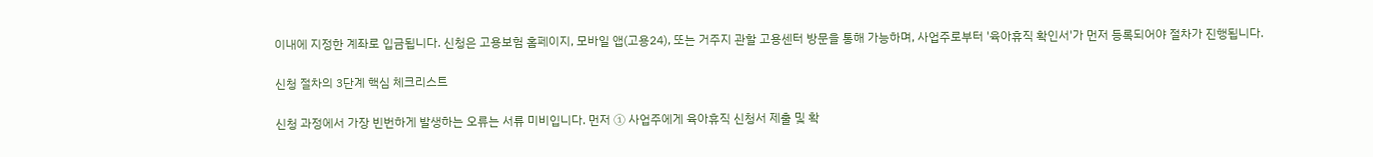이내에 지정한 계좌로 입금됩니다. 신청은 고용보험 홈페이지, 모바일 앱(고용24), 또는 거주지 관할 고용센터 방문을 통해 가능하며, 사업주로부터 '육아휴직 확인서'가 먼저 등록되어야 절차가 진행됩니다.

신청 절차의 3단계 핵심 체크리스트

신청 과정에서 가장 빈번하게 발생하는 오류는 서류 미비입니다. 먼저 ① 사업주에게 육아휴직 신청서 제출 및 확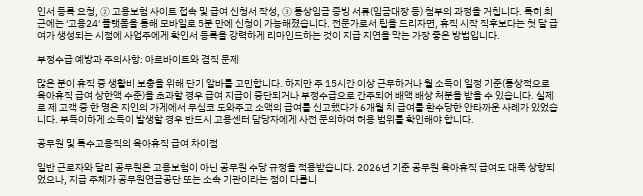인서 등록 요청, ② 고용보험 사이트 접속 및 급여 신청서 작성, ③ 통상임금 증빙 서류(임금대장 등) 첨부의 과정을 거칩니다. 특히 최근에는 '고용24' 플랫폼을 통해 모바일로 5분 만에 신청이 가능해졌습니다. 전문가로서 팁을 드리자면, 휴직 시작 직후보다는 첫 달 급여가 생성되는 시점에 사업주에게 확인서 등록을 강력하게 리마인드하는 것이 지급 지연을 막는 가장 좋은 방법입니다.

부정수급 예방과 주의사항: 아르바이트와 겸직 문제

많은 분이 휴직 중 생활비 보충을 위해 단기 알바를 고민합니다. 하지만 주 15시간 이상 근무하거나 월 소득이 일정 기준(통상적으로 육아휴직 급여 상한액 수준)을 초과할 경우 급여 지급이 중단되거나 부정수급으로 간주되어 배액 배상 처분을 받을 수 있습니다. 실제로 제 고객 중 한 명은 지인의 가게에서 무심코 도와주고 소액의 급여를 신고했다가 6개월 치 급여를 환수당한 안타까운 사례가 있었습니다. 부득이하게 소득이 발생할 경우 반드시 고용센터 담당자에게 사전 문의하여 허용 범위를 확인해야 합니다.

공무원 및 특수고용직의 육아휴직 급여 차이점

일반 근로자와 달리 공무원은 고용보험이 아닌 공무원 수당 규정을 적용받습니다. 2026년 기준 공무원 육아휴직 급여도 대폭 상향되었으나, 지급 주체가 공무원연금공단 또는 소속 기관이라는 점이 다릅니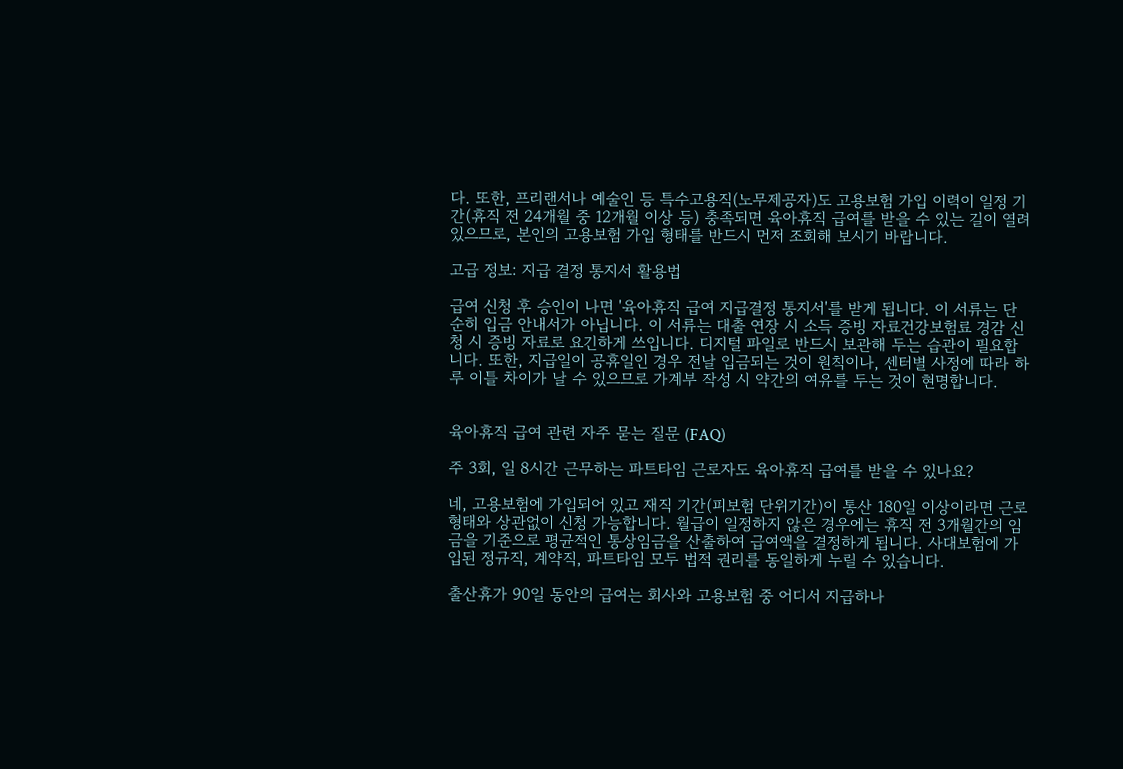다. 또한, 프리랜서나 예술인 등 특수고용직(노무제공자)도 고용보험 가입 이력이 일정 기간(휴직 전 24개월 중 12개월 이상 등) 충족되면 육아휴직 급여를 받을 수 있는 길이 열려 있으므로, 본인의 고용보험 가입 형태를 반드시 먼저 조회해 보시기 바랍니다.

고급 정보: 지급 결정 통지서 활용법

급여 신청 후 승인이 나면 '육아휴직 급여 지급결정 통지서'를 받게 됩니다. 이 서류는 단순히 입금 안내서가 아닙니다. 이 서류는 대출 연장 시 소득 증빙 자료건강보험료 경감 신청 시 증빙 자료로 요긴하게 쓰입니다. 디지털 파일로 반드시 보관해 두는 습관이 필요합니다. 또한, 지급일이 공휴일인 경우 전날 입금되는 것이 원칙이나, 센터별 사정에 따라 하루 이틀 차이가 날 수 있으므로 가계부 작성 시 약간의 여유를 두는 것이 현명합니다.


육아휴직 급여 관련 자주 묻는 질문 (FAQ)

주 3회, 일 8시간 근무하는 파트타임 근로자도 육아휴직 급여를 받을 수 있나요?

네, 고용보험에 가입되어 있고 재직 기간(피보험 단위기간)이 통산 180일 이상이라면 근로 형태와 상관없이 신청 가능합니다. 월급이 일정하지 않은 경우에는 휴직 전 3개월간의 임금을 기준으로 평균적인 통상임금을 산출하여 급여액을 결정하게 됩니다. 사대보험에 가입된 정규직, 계약직, 파트타임 모두 법적 권리를 동일하게 누릴 수 있습니다.

출산휴가 90일 동안의 급여는 회사와 고용보험 중 어디서 지급하나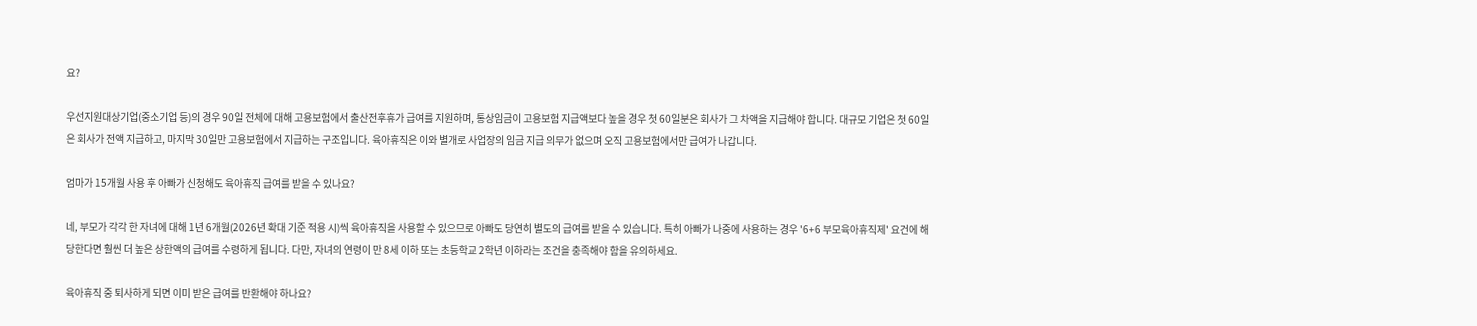요?

우선지원대상기업(중소기업 등)의 경우 90일 전체에 대해 고용보험에서 출산전후휴가 급여를 지원하며, 통상임금이 고용보험 지급액보다 높을 경우 첫 60일분은 회사가 그 차액을 지급해야 합니다. 대규모 기업은 첫 60일은 회사가 전액 지급하고, 마지막 30일만 고용보험에서 지급하는 구조입니다. 육아휴직은 이와 별개로 사업장의 임금 지급 의무가 없으며 오직 고용보험에서만 급여가 나갑니다.

엄마가 15개월 사용 후 아빠가 신청해도 육아휴직 급여를 받을 수 있나요?

네, 부모가 각각 한 자녀에 대해 1년 6개월(2026년 확대 기준 적용 시)씩 육아휴직을 사용할 수 있으므로 아빠도 당연히 별도의 급여를 받을 수 있습니다. 특히 아빠가 나중에 사용하는 경우 '6+6 부모육아휴직제' 요건에 해당한다면 훨씬 더 높은 상한액의 급여를 수령하게 됩니다. 다만, 자녀의 연령이 만 8세 이하 또는 초등학교 2학년 이하라는 조건을 충족해야 함을 유의하세요.

육아휴직 중 퇴사하게 되면 이미 받은 급여를 반환해야 하나요?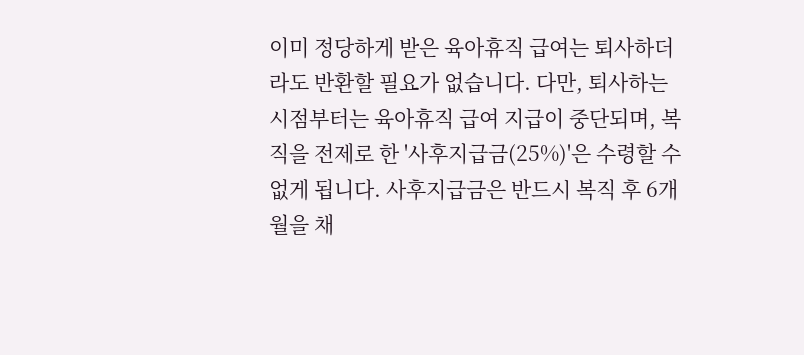이미 정당하게 받은 육아휴직 급여는 퇴사하더라도 반환할 필요가 없습니다. 다만, 퇴사하는 시점부터는 육아휴직 급여 지급이 중단되며, 복직을 전제로 한 '사후지급금(25%)'은 수령할 수 없게 됩니다. 사후지급금은 반드시 복직 후 6개월을 채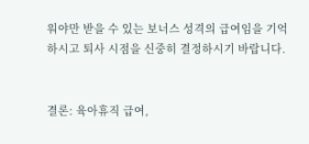워야만 받을 수 있는 보너스 성격의 급여임을 기억하시고 퇴사 시점을 신중히 결정하시기 바랍니다.


결론: 육아휴직 급여,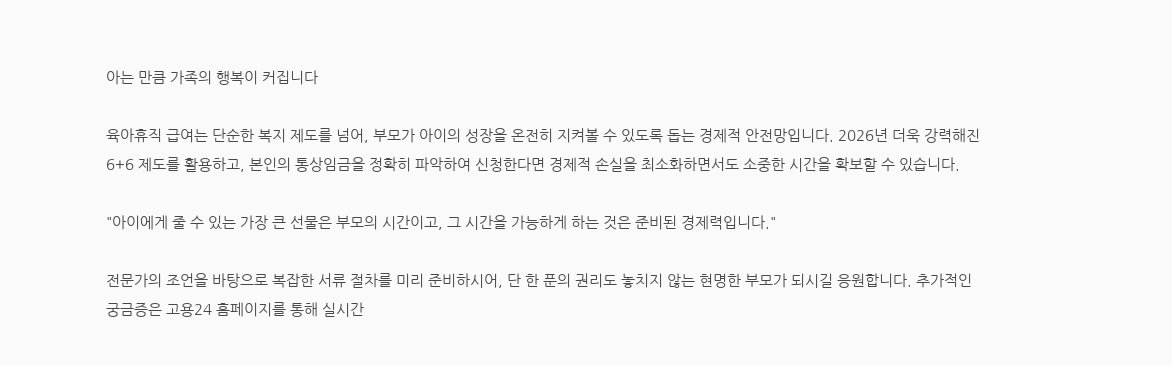아는 만큼 가족의 행복이 커집니다

육아휴직 급여는 단순한 복지 제도를 넘어, 부모가 아이의 성장을 온전히 지켜볼 수 있도록 돕는 경제적 안전망입니다. 2026년 더욱 강력해진 6+6 제도를 활용하고, 본인의 통상임금을 정확히 파악하여 신청한다면 경제적 손실을 최소화하면서도 소중한 시간을 확보할 수 있습니다.

"아이에게 줄 수 있는 가장 큰 선물은 부모의 시간이고, 그 시간을 가능하게 하는 것은 준비된 경제력입니다."

전문가의 조언을 바탕으로 복잡한 서류 절차를 미리 준비하시어, 단 한 푼의 권리도 놓치지 않는 현명한 부모가 되시길 응원합니다. 추가적인 궁금증은 고용24 홈페이지를 통해 실시간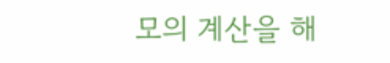모의 계산을 해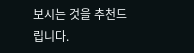보시는 것을 추천드립니다.